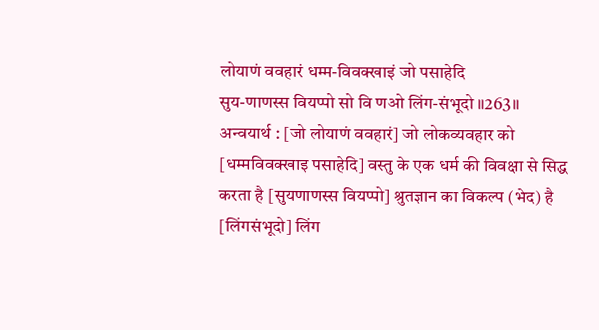लोयाणं ववहारं धम्म-विवक्खाइं जो पसाहेदि
सुय-णाणस्स वियप्पो सो वि णओ लिंग-संभूदो ॥263॥
अन्वयार्थ : [जो लोयाणं ववहारं] जो लोकव्यवहार को [धम्मविवक्खाइ पसाहेदि] वस्तु के एक धर्म की विवक्षा से सिद्ध करता है [सुयणाणस्स वियप्पो] श्रुतज्ञान का विकल्प (भेद) है [लिंगसंभूदो] लिंग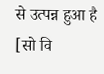से उत्पन्न हुआ है [सो वि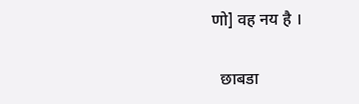णो] वह नय है ।

  छाबडा